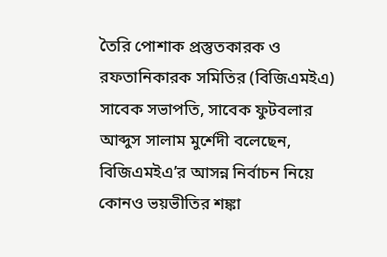তৈরি পোশাক প্রস্তুতকারক ও রফতানিকারক সমিতির (বিজিএমইএ) সাবেক সভাপতি, সাবেক ফুটবলার আব্দুস সালাম মুর্শেদী বলেছেন, বিজিএমইএ’র আসন্ন নির্বাচন নিয়ে কোনও ভয়ভীতির শঙ্কা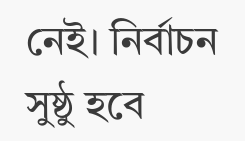নেই। নির্বাচন সুষ্ঠু হবে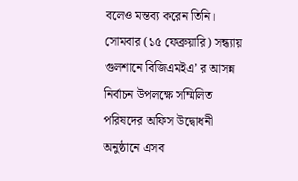বলেও মন্তব্য করেন তিনি।
সোমবার (১৫ ফেব্রুয়ারি) সন্ধ্যায় গুলশানে বিজিএমইএ’ র আসন্ন নির্বাচন উপলক্ষে সম্মিলিত পরিষদের অফিস উদ্বোধনী অনুষ্ঠানে এসব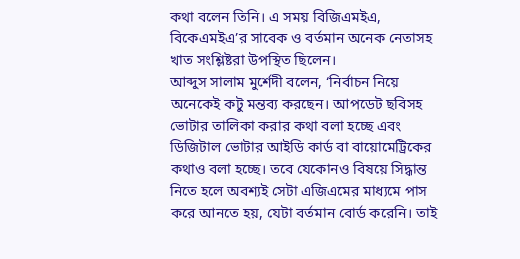কথা বলেন তিনি। এ সময় বিজিএমইএ, বিকেএমইএ’র সাবেক ও বর্তমান অনেক নেতাসহ খাত সংশ্লিষ্টরা উপস্থিত ছিলেন।
আব্দুস সালাম মুর্শেদী বলেন, ‘নির্বাচন নিয়ে অনেকেই কটু মন্তব্য করছেন। আপডেট ছবিসহ ভোটার তালিকা করার কথা বলা হচ্ছে এবং ডিজিটাল ভোটার আইডি কার্ড বা বায়োমেট্রিকের কথাও বলা হচ্ছে। তবে যেকোনও বিষয়ে সিদ্ধান্ত নিতে হলে অবশ্যই সেটা এজিএমের মাধ্যমে পাস করে আনতে হয়, যেটা বর্তমান বোর্ড করেনি। তাই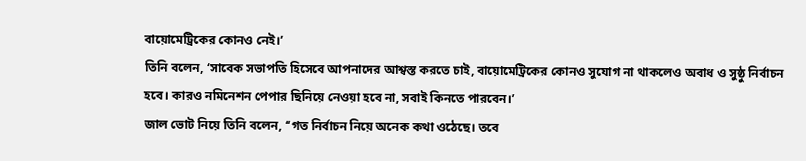বায়োমেট্রিকের কোনও নেই।’
তিনি বলেন, ‘সাবেক সভাপতি হিসেবে আপনাদের আশ্বস্ত করতে চাই, বায়োমেট্রিকের কোনও সুযোগ না থাকলেও অবাধ ও সুষ্ঠু নির্বাচন হবে। কারও নমিনেশন পেপার ছিনিয়ে নেওয়া হবে না, সবাই কিনতে পারবেন।’
জাল ভোট নিয়ে তিনি বলেন, ‘‘গত নির্বাচন নিয়ে অনেক কথা ওঠেছে। তবে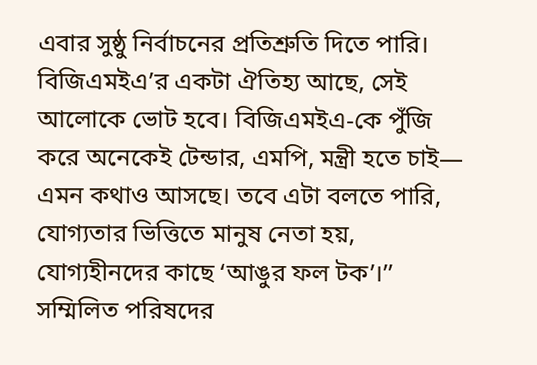এবার সুষ্ঠু নির্বাচনের প্রতিশ্রুতি দিতে পারি। বিজিএমইএ’র একটা ঐতিহ্য আছে, সেই আলোকে ভোট হবে। বিজিএমইএ-কে পুঁজি করে অনেকেই টেন্ডার, এমপি, মন্ত্রী হতে চাই— এমন কথাও আসছে। তবে এটা বলতে পারি, যোগ্যতার ভিত্তিতে মানুষ নেতা হয়, যোগ্যহীনদের কাছে ‘আঙুর ফল টক’।’’
সম্মিলিত পরিষদের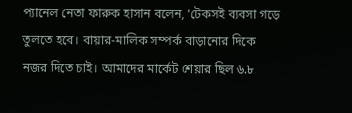প্যানেল নেতা ফারুক হাসান বলেন, ‘টেকসই ব্যবসা গড়ে তুলতে হবে। বায়ার-মালিক সম্পর্ক বাড়ানোর দিকে নজর দিতে চাই। আমাদের মার্কেট শেয়ার ছিল ৬.৮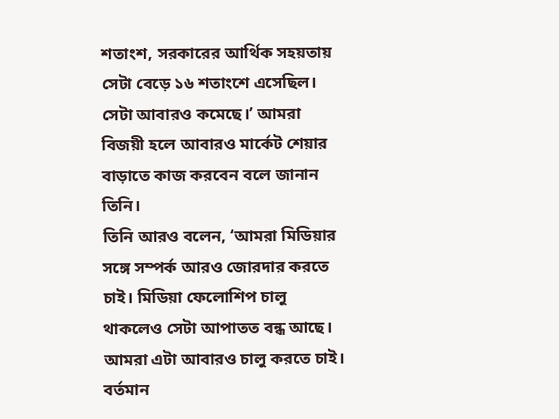শতাংশ, সরকারের আর্থিক সহয়তায় সেটা বেড়ে ১৬ শতাংশে এসেছিল। সেটা আবারও কমেছে।’ আমরা বিজয়ী হলে আবারও মার্কেট শেয়ার বাড়াতে কাজ করবেন বলে জানান তিনি।
তিনি আরও বলেন, ‘আমরা মিডিয়ার সঙ্গে সম্পর্ক আরও জোরদার করতে চাই। মিডিয়া ফেলোশিপ চালু থাকলেও সেটা আপাতত বন্ধ আছে। আমরা এটা আবারও চালু করতে চাই। বর্তমান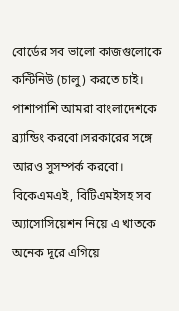বোর্ডের সব ভালো কাজগুলোকে কন্টিনিউ (চালু) করতে চাই। পাশাপাশি আমরা বাংলাদেশকে ব্র্যান্ডিং করবো।সরকারের সঙ্গে আরও সুসম্পর্ক করবো। বিকেএমএই, বিটিএমইসহ সব অ্যাসোসিয়েশন নিয়ে এ খাতকে অনেক দূরে এগিয়ে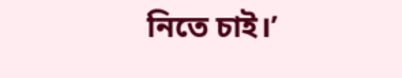নিতে চাই।’